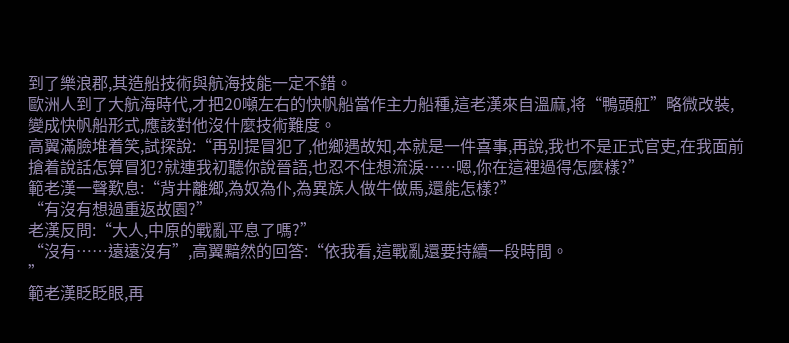到了樂浪郡,其造船技術與航海技能一定不錯。
歐洲人到了大航海時代,才把20噸左右的快帆船當作主力船種,這老漢來自溫麻,将“鴨頭舡”略微改裝,變成快帆船形式,應該對他沒什麼技術難度。
高翼滿臉堆着笑,試探說:“再别提冒犯了,他鄉遇故知,本就是一件喜事,再說,我也不是正式官吏,在我面前搶着說話怎算冒犯?就連我初聽你說晉語,也忍不住想流淚……嗯,你在這裡過得怎麼樣?”
範老漢一聲歎息:“背井離鄉,為奴為仆,為異族人做牛做馬,還能怎樣?”
“有沒有想過重返故園?”
老漢反問:“大人,中原的戰亂平息了嗎?”
“沒有……遠遠沒有”,高翼黯然的回答:“依我看,這戰亂還要持續一段時間。
”
範老漢眨眨眼,再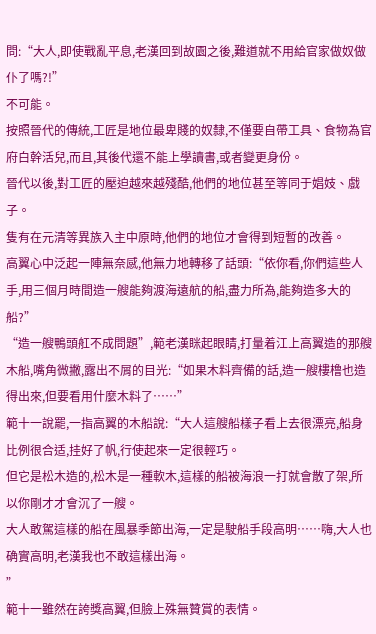問:“大人,即使戰亂平息,老漢回到故園之後,難道就不用給官家做奴做仆了嗎?!”
不可能。
按照晉代的傳統,工匠是地位最卑賤的奴隸,不僅要自帶工具、食物為官府白幹活兒,而且,其後代還不能上學讀書,或者變更身份。
晉代以後,對工匠的壓迫越來越殘酷,他們的地位甚至等同于娼妓、戲子。
隻有在元清等異族入主中原時,他們的地位才會得到短暫的改善。
高翼心中泛起一陣無奈感,他無力地轉移了話頭:“依你看,你們這些人手,用三個月時間造一艘能夠渡海遠航的船,盡力所為,能夠造多大的船?”
“造一艘鴨頭舡不成問題”,範老漢眯起眼睛,打量着江上高翼造的那艘木船,嘴角微撇,露出不屑的目光:“如果木料齊備的話,造一艘樓橹也造得出來,但要看用什麼木料了……”
範十一說罷,一指高翼的木船說:“大人這艘船樣子看上去很漂亮,船身比例很合适,挂好了帆,行使起來一定很輕巧。
但它是松木造的,松木是一種軟木,這樣的船被海浪一打就會散了架,所以你剛才才會沉了一艘。
大人敢駕這樣的船在風暴季節出海,一定是駛船手段高明……嗨,大人也确實高明,老漢我也不敢這樣出海。
”
範十一雖然在誇獎高翼,但臉上殊無贊賞的表情。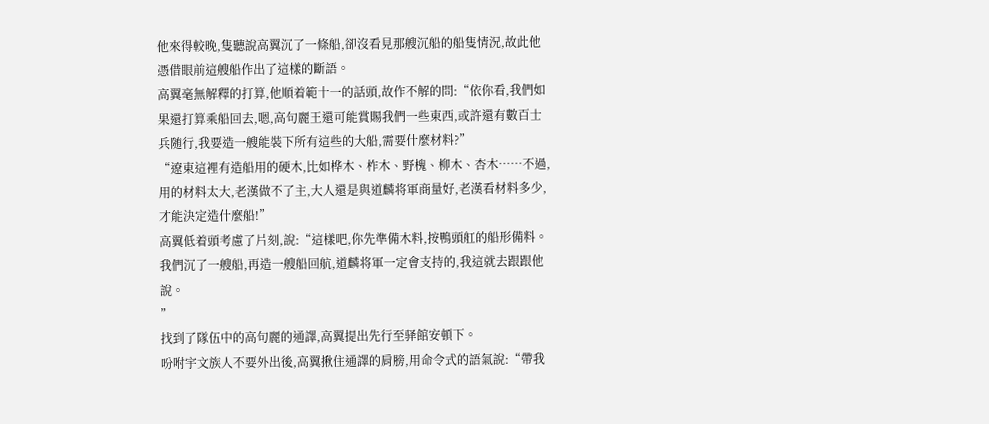他來得較晚,隻聽說高翼沉了一條船,卻沒看見那艘沉船的船隻情況,故此他憑借眼前這艘船作出了這樣的斷語。
高翼毫無解釋的打算,他順着範十一的話頭,故作不解的問:“依你看,我們如果還打算乘船回去,嗯,高句麗王還可能賞賜我們一些東西,或許還有數百士兵随行,我要造一艘能裝下所有這些的大船,需要什麼材料?”
“遼東這裡有造船用的硬木,比如桦木、柞木、野槐、柳木、杏木……不過,用的材料太大,老漢做不了主,大人還是與道麟将軍商量好,老漢看材料多少,才能決定造什麼船!”
高翼低着頭考慮了片刻,說:“這樣吧,你先準備木料,按鴨頭舡的船形備料。
我們沉了一艘船,再造一艘船回航,道麟将軍一定會支持的,我這就去跟跟他說。
”
找到了隊伍中的高句麗的通譯,高翼提出先行至驿館安頓下。
吩咐宇文族人不要外出後,高翼揪住通譯的肩膀,用命令式的語氣說:“帶我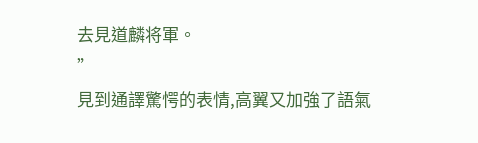去見道麟将軍。
”
見到通譯驚愕的表情,高翼又加強了語氣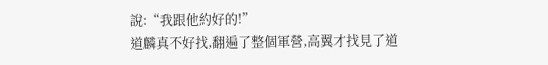說:“我跟他約好的!”
道麟真不好找,翻遍了整個軍營,高翼才找見了道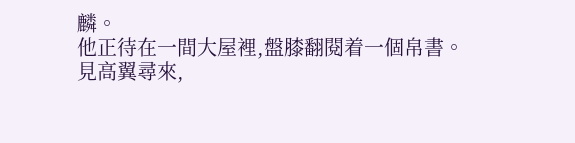麟。
他正待在一間大屋裡,盤膝翻閱着一個帛書。
見高翼尋來,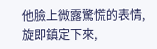他臉上微露驚慌的表情,旋即鎮定下來,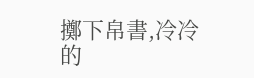擲下帛書,冷冷的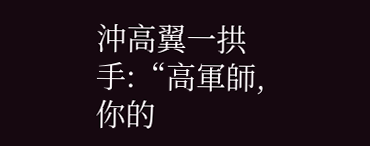沖高翼一拱手:“高軍師,你的